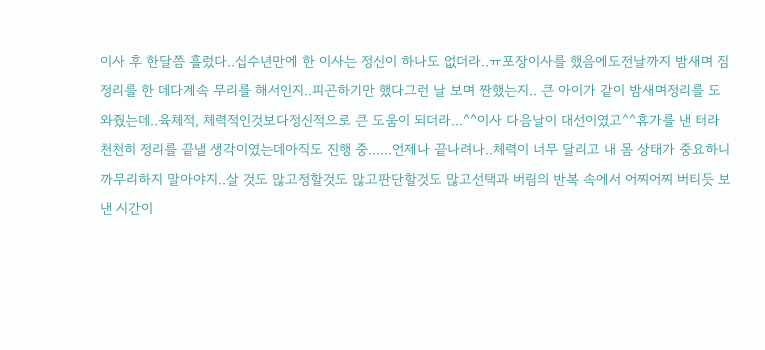이사 후 한달쯤 흘렀다..십수년만에 한 이사는 정신이 하나도 없더라..ㅠ포장이사를 했음에도전날까지 밤새며 짐 정리를 한 데다계속 무리를 해서인지..피곤하기만 했다그런 날 보며 짠했는지.. 큰 아이가 같이 밤새며정리를 도와줬는데..육체적, 체력적인것보다정신적으로 큰 도움이 되더라...^^이사 다음날이 대선이였고^^휴가를 낸 터라 천천히 정리를 끝낼 생각이였는데아직도 진행 중......언제나 끝나려나..체력이 너무 달리고 내 몸 상태가 중요하니까무리하지 말아야지..살 것도 많고정할것도 많고판단할것도 많고선택과 버림의 반복 속에서 어찌어찌 버티듯 보낸 시간이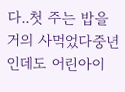다..첫 주는 밥을 거의 사먹었다중년인데도 어린아이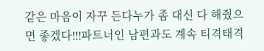같은 마음이 자꾸 든다누가 좀 대신 다 해줬으면 좋겠다!!!파트너인 남편과도 계속 티격태격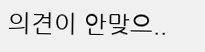의견이 안맞으..